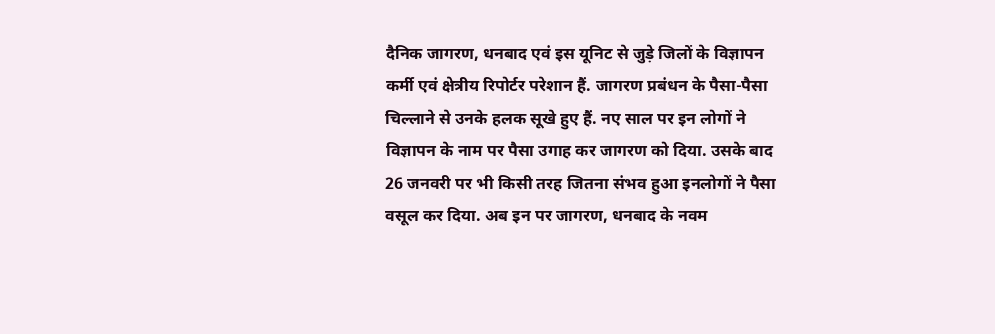दैनिक जागरण, धनबाद एवं इस यूनिट से जुड़े जिलों के विज्ञापन कर्मी एवं क्षेत्रीय रिपोर्टर परेशान हैं. जागरण प्रबंधन के पैसा-पैसा चिल्लाने से उनके हलक सूखे हुए हैं. नए साल पर इन लोगों ने विज्ञापन के नाम पर पैसा उगाह कर जागरण को दिया. उसके बाद 26 जनवरी पर भी किसी तरह जितना संभव हुआ इनलोगों ने पैसा वसूल कर दिया. अब इन पर जागरण, धनबाद के नवम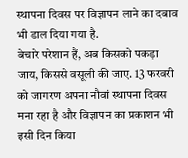स्थापना दिवस पर विज्ञापन लाने का दबाव भी डाल दिया गया है.
बेचारे परेशान हैं, अब किसको पकड़ा जाय, किससे वसूली की जाए. 13 फरवरी को जागरण अपना नौवां स्थापना दिवस मना रहा है और विज्ञापन का प्रकाशन भी इसी दिन किया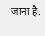जाना है.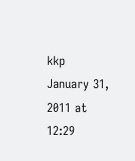kkp
January 31, 2011 at 12:29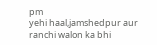pm
yehi haal,jamshedpur aur ranchi walon ka bhi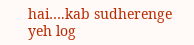hai….kab sudherenge yeh log